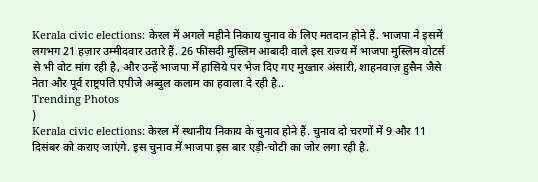Kerala civic elections: केरल में अगले महीने निकाय चुनाव के लिए मतदान होने हैं. भाजपा ने इसमें लगभग 21 हज़ार उम्मीदवार उतारे हैं. 26 फीसदी मुस्लिम आबादी वाले इस राज्य में भाजपा मुस्लिम वोटर्स से भी वोट मांग रही है, और उन्हें भाजपा में हासिये पर भेज दिए गए मुख्तार अंसारी, शाहनवाज़ हुसैन जैसे नेता और पूर्व राष्ट्रपति एपीजे अब्दुल कलाम का हवाला दे रही है..
Trending Photos
)
Kerala civic elections: केरल में स्थानीय निकाय के चुनाव होने हैं. चुनाव दो चरणों में 9 और 11 दिसंबर को कराए जाएंगे. इस चुनाव में भाजपा इस बार एड़ी-चोटी का जोर लगा रही है.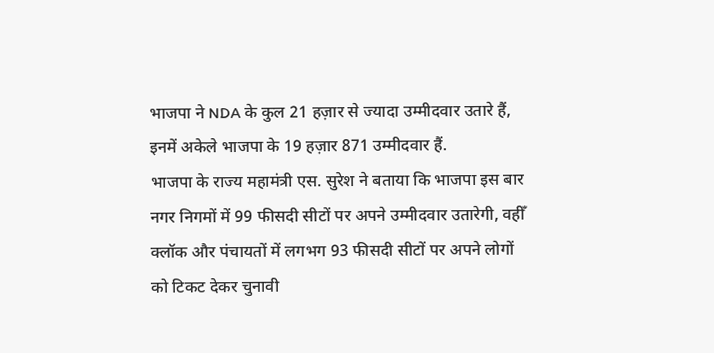भाजपा ने NDA के कुल 21 हज़ार से ज्यादा उम्मीदवार उतारे हैं, इनमें अकेले भाजपा के 19 हज़ार 871 उम्मीदवार हैं.
भाजपा के राज्य महामंत्री एस. सुरेश ने बताया कि भाजपा इस बार नगर निगमों में 99 फीसदी सीटों पर अपने उम्मीदवार उतारेगी, वहीँ क्लॉक और पंचायतों में लगभग 93 फीसदी सीटों पर अपने लोगों को टिकट देकर चुनावी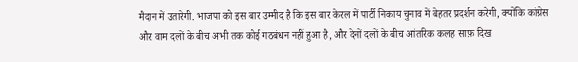मैदान में उतारेगी. भाजपा को इस बार उम्मीद है कि इस बार केरल में पार्टी निकाय चुनाव में बेहतर प्रदर्शन करेगी, क्योंकि कांग्रेस और वाम दलों के बीच अभी तक कोई गठबंधन नहीं हुआ है, और देनों दलों के बीच आंतरिक कलह साफ़ दिख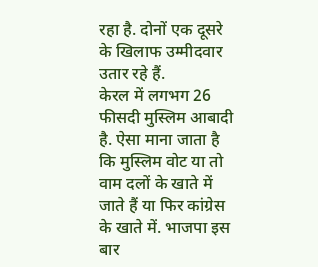रहा है. दोनों एक दूसरे के खिलाफ उम्मीदवार उतार रहे हैं.
केरल में लगभग 26 फीसदी मुस्लिम आबादी है. ऐसा माना जाता है कि मुस्लिम वोट या तो वाम दलों के खाते में जाते हैं या फिर कांग्रेस के खाते में. भाजपा इस बार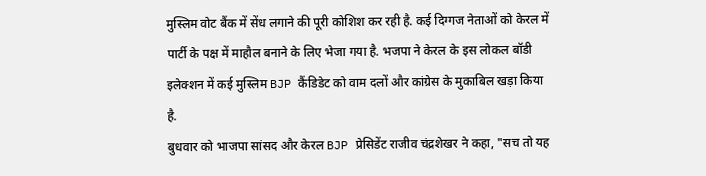मुस्लिम वोट बैंक में सेंध लगाने की पूरी कोशिश कर रही है. कई दिग्गज नेताओं को केरल में पार्टी के पक्ष में माहौल बनाने के लिए भेजा गया है. भजपा ने केरल के इस लोकल बॉडी इलेक्शन में कई मुस्लिम BJP कैंडिडेट को वाम दलों और कांग्रेस के मुकाबिल खड़ा किया है.
बुधवार को भाजपा सांसद और केरल BJP प्रेसिडेंट राजीव चंद्रशेखर ने कहा, "सच तो यह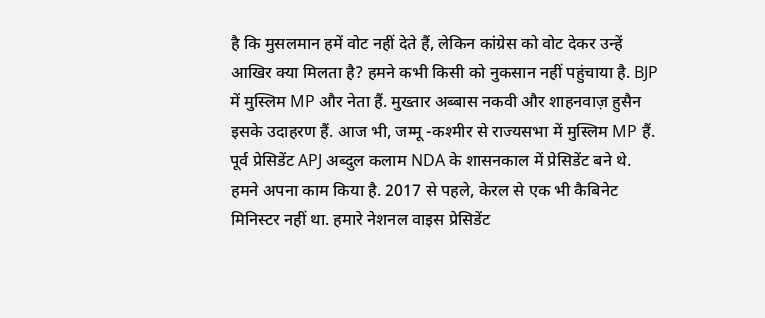है कि मुसलमान हमें वोट नहीं देते हैं, लेकिन कांग्रेस को वोट देकर उन्हें आखिर क्या मिलता है? हमने कभी किसी को नुकसान नहीं पहुंचाया है. BJP में मुस्लिम MP और नेता हैं. मुख्तार अब्बास नकवी और शाहनवाज़ हुसैन इसके उदाहरण हैं. आज भी, जम्मू -कश्मीर से राज्यसभा में मुस्लिम MP हैं. पूर्व प्रेसिडेंट APJ अब्दुल कलाम NDA के शासनकाल में प्रेसिडेंट बने थे. हमने अपना काम किया है. 2017 से पहले, केरल से एक भी कैबिनेट मिनिस्टर नहीं था. हमारे नेशनल वाइस प्रेसिडेंट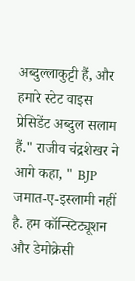अब्दुल्लाकुट्टी हैं, और हमारे स्टेट वाइस प्रेसिडेंट अब्दुल सलाम हैं." राजीव चंद्रशेखर ने आगे कहा, " BJP जमात-ए-इस्लामी नहीं है. हम कॉन्स्टिट्यूशन और डेमोक्रेसी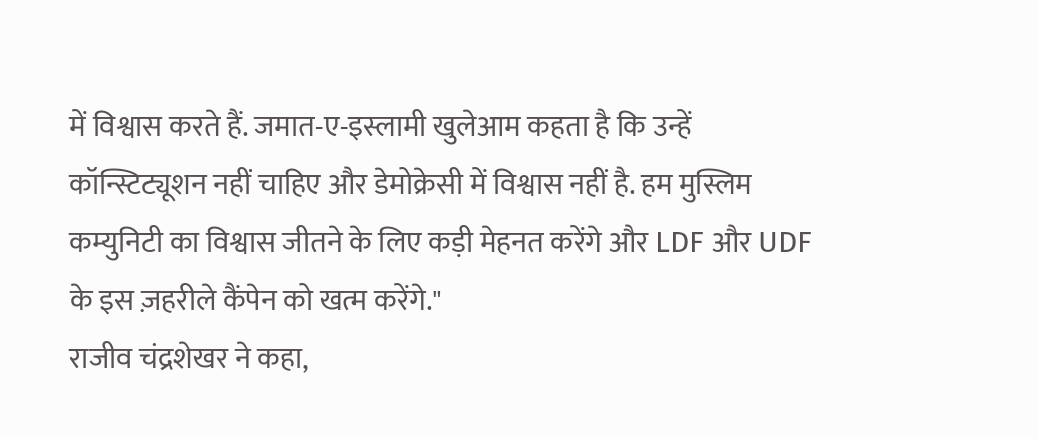में विश्वास करते हैं. जमात-ए-इस्लामी खुलेआम कहता है कि उन्हें कॉन्स्टिट्यूशन नहीं चाहिए और डेमोक्रेसी में विश्वास नहीं है. हम मुस्लिम कम्युनिटी का विश्वास जीतने के लिए कड़ी मेहनत करेंगे और LDF और UDF के इस ज़हरीले कैंपेन को खत्म करेंगे."
राजीव चंद्रशेखर ने कहा,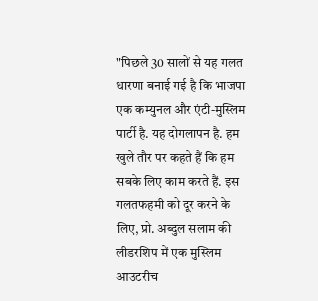"पिछले 30 सालों से यह गलत धारणा बनाई गई है कि भाजपा एक कम्युनल और एंटी-मुस्लिम पार्टी है. यह दोगलापन है. हम खुले तौर पर कहते हैं कि हम सबके लिए काम करते हैं. इस गलतफहमी को दूर करने के लिए, प्रो. अब्दुल सलाम की लीडरशिप में एक मुस्लिम आउटरीच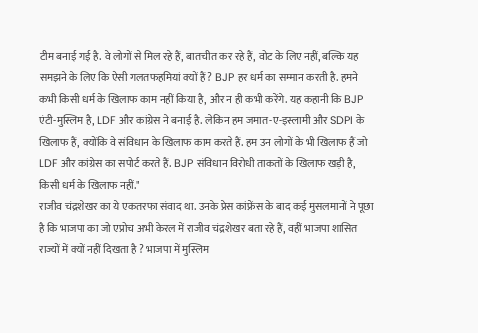टीम बनाई गई है. वे लोगों से मिल रहे हैं, बातचीत कर रहे हैं, वोट के लिए नहीं, बल्कि यह समझने के लिए कि ऐसी गलतफहमियां क्यों हैं? BJP हर धर्म का सम्मान करती है. हमने कभी किसी धर्म के खिलाफ काम नहीं किया है, और न ही कभी करेंगे. यह कहानी कि BJP एंटी-मुस्लिम है, LDF और कांग्रेस ने बनाई है. लेकिन हम जमात-ए-इस्लामी और SDPI के खिलाफ हैं, क्योंकि वे संविधान के खिलाफ काम करते हैं. हम उन लोगों के भी खिलाफ हैं जो LDF और कांग्रेस का सपोर्ट करते हैं. BJP संविधान विरोधी ताकतों के खिलाफ खड़ी है, किसी धर्म के खिलाफ नहीं."
राजीव चंद्रशेखर का ये एकतरफा संवाद था. उनके प्रेस कांफ्रेंस के बाद कई मुसलमानों ने पूछा है कि भाजपा का जो एप्रोच अभी केरल में राजीव चंद्रशेखर बता रहे हैं, वहीं भाजपा शासित राज्यों में क्यों नहीं दिखता है ? भाजपा में मुस्लिम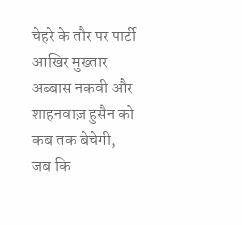चेहरे के तौर पर पार्टी आखिर मुख्तार अब्बास नकवी और शाहनवाज़ हुसैन को कब तक बेचेगी, जब कि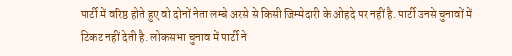पार्टी में वरिष्ठ होते हुए वो दोनों नेता लम्बे अरसे से किसी जिम्मेदारी के ओहदे पर नहीं है. पार्टी उनसे चुनावों में टिकट नहीं देती है. लोकसभा चुनाव में पार्टी ने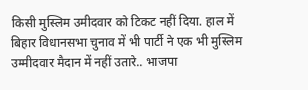किसी मुस्लिम उमीदवार को टिकट नहीं दिया. हाल में बिहार विधानसभा चुनाव में भी पार्टी ने एक भी मुस्लिम उम्मीदवार मैदान में नहीं उतारे.. भाजपा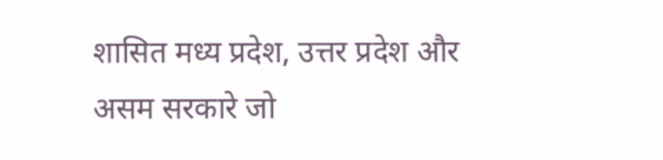शासित मध्य प्रदेश, उत्तर प्रदेश और असम सरकारे जो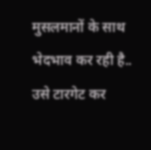मुसलमानों के साथ भेदभाव कर रही है.. उसे टारगेट कर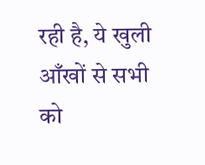रही है, ये खुली आँखों से सभी को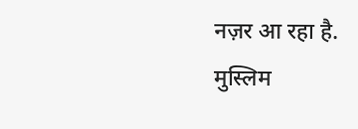नज़र आ रहा है.
मुस्लिम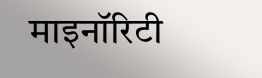माइनॉरिटी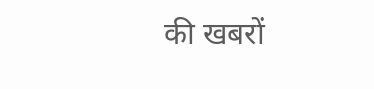की खबरों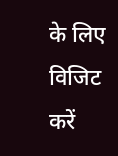के लिए विजिट करें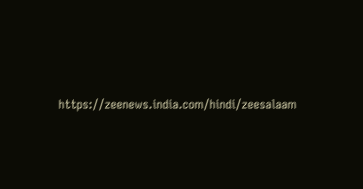https://zeenews.india.com/hindi/zeesalaam